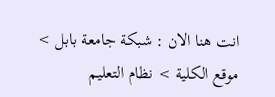انت هنا الان : شبكة جامعة بابل > موقع الكلية > نظام التعليم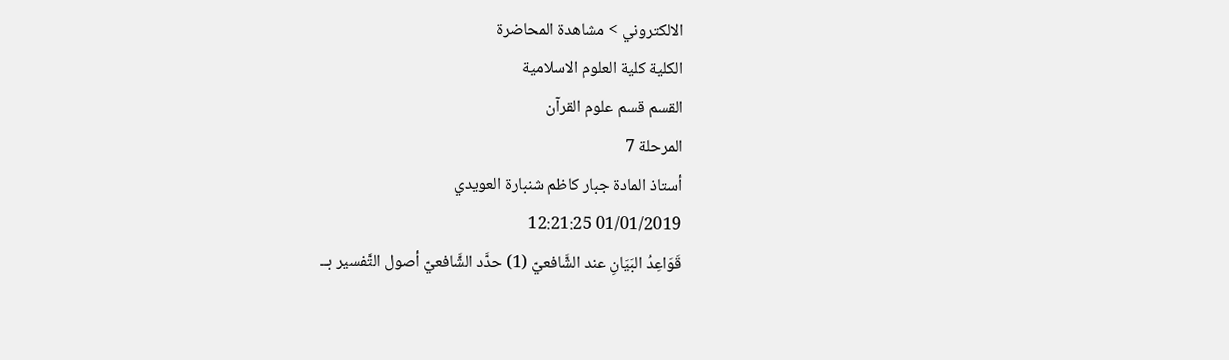الالكتروني > مشاهدة المحاضرة
الكلية كلية العلوم الاسلامية
القسم قسم علوم القرآن
المرحلة 7
أستاذ المادة جبار كاظم شنبارة العويدي
01/01/2019 12:21:25
قَوَاعِدُ البَيَانِ عند الشَّافعيّ (1) حدَّد الشَّافعيّ أصول التَّفسير بــ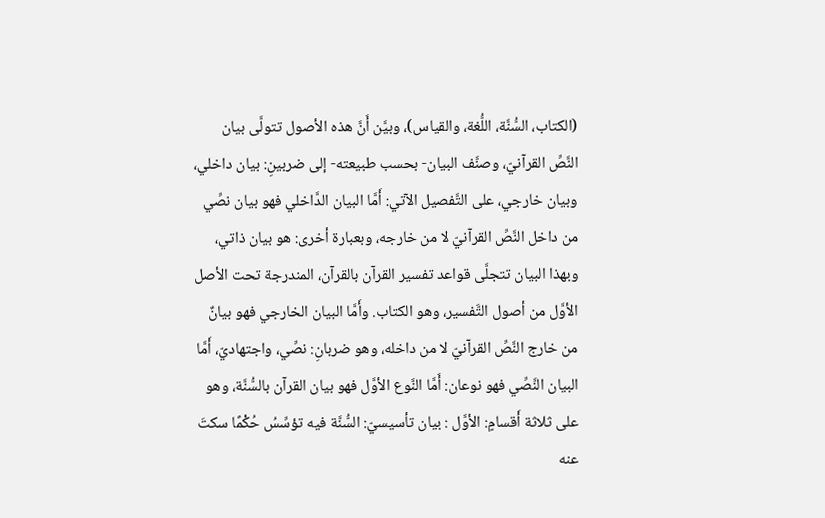(الكتاب، السُّنَّة، اللُّغة، والقياس)، وبيَّن أَنَّ هذه الأصول تتولَّى بيان النَّصِّ القرآنيّ، وصنَّف البيان- بحسب طبيعته- إلى ضربينِ: بيان داخلي، وبيان خارجي، على التَّفصيل الآتي: أَمَّا البيان الدَّاخلي فهو بيان نصِّي من داخل النَّصِّ القرآنيّ لا من خارجه، وبعبارة أخرى: هو بيان ذاتي، وبهذا البيان تتجلَّى قواعد تفسير القرآن بالقرآن، المندرجة تحت الأصل الأوَّل من أصول التَّفسير، وهو الكتاب. وأَمَّا البيان الخارجي فهو بيانٌ من خارج النَّصِّ القرآنيّ لا من داخله، وهو ضربانِ: نصِّي، واجتهاديّ، أَمَّا البيان النَّصِّي فهو نوعان: أَمَّا النَّوع الأوَّل فهو بيان القرآن بالسُّنَّة، وهو على ثلاثة أَقسامٍ: الأوَّل : بيان تأسيسيّ: السُّنَّة فيه تؤسِّسُ حُكْمًا سكتَ عنه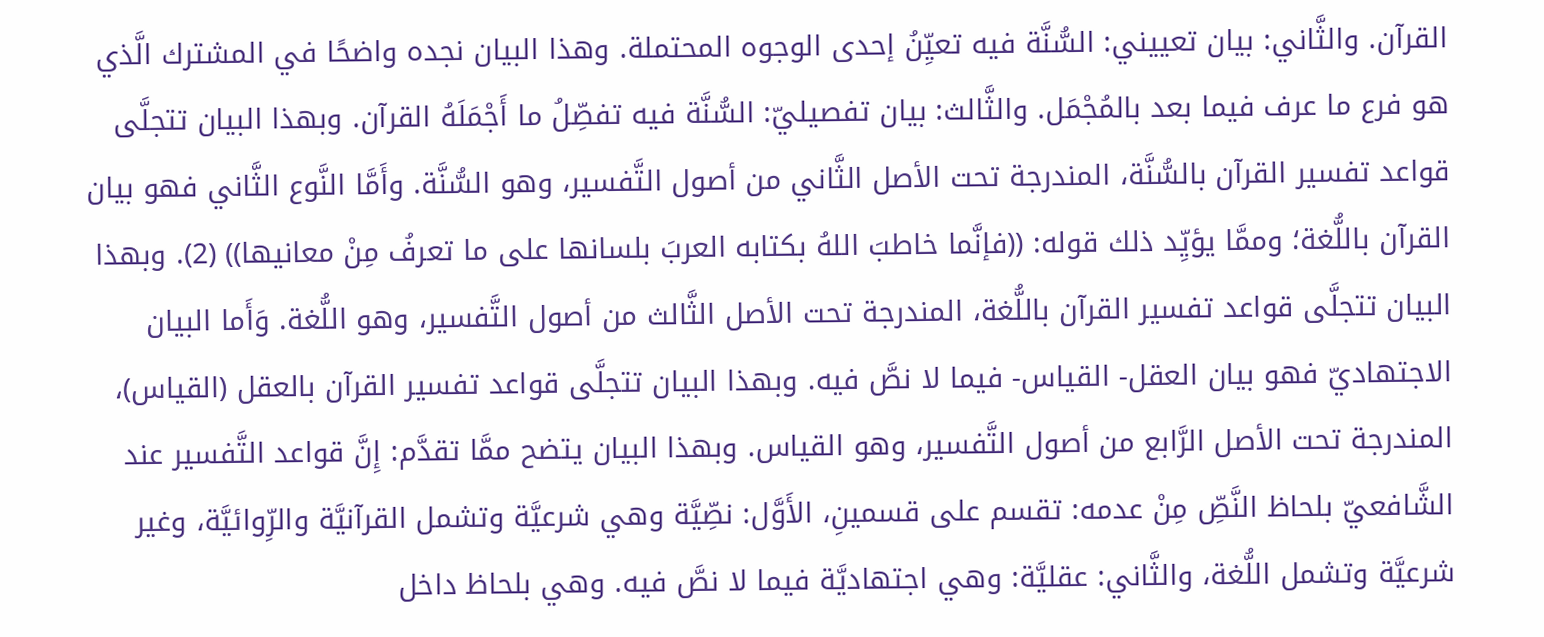القرآن. والثَّاني: بيان تعييني: السُّنَّة فيه تعيِّنُ إحدى الوجوه المحتملة. وهذا البيان نجده واضحًا في المشترك الَّذي هو فرع ما عرف فيما بعد بالمُجْمَل. والثَّالث: بيان تفصيليّ: السُّنَّة فيه تفصِّلُ ما أَجْمَلَهُ القرآن. وبهذا البيان تتجلَّى قواعد تفسير القرآن بالسُّنَّة، المندرجة تحت الأصل الثَّاني من أصول التَّفسير، وهو السُّنَّة. وأَمَّا النَّوع الثَّاني فهو بيان القرآن باللُّغة؛ وممَّا يؤيِّد ذلك قوله: ((فإنَّما خاطبَ اللهُ بكتابه العربَ بلسانها على ما تعرفُ مِنْ معانيها)) (2). وبهذا البيان تتجلَّى قواعد تفسير القرآن باللُّغة، المندرجة تحت الأصل الثَّالث من أصول التَّفسير، وهو اللُّغة. وَأَما البيان الاجتهاديّ فهو بيان العقل- القياس- فيما لا نصَّ فيه. وبهذا البيان تتجلَّى قواعد تفسير القرآن بالعقل (القياس)، المندرجة تحت الأصل الرَّابع من أصول التَّفسير، وهو القياس. وبهذا البيان يتضح ممَّا تقدَّم: إِنَّ قواعد التَّفسير عند الشَّافعيّ بلحاظ النَّصِّ مِنْ عدمه: تقسم على قسمينِ، الأَوَّل: نصِّيَّة وهي شرعيَّة وتشمل القرآنيَّة والرِّوائيَّة، وغير شرعيَّة وتشمل اللُّغة، والثَّاني: عقليَّة: وهي اجتهاديَّة فيما لا نصَّ فيه. وهي بلحاظ داخل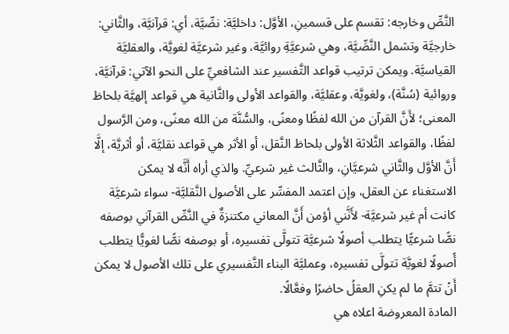النَّصِّ وخارجه: تقسم على قسمينِ، الأوَّل: داخليَّة: نصِّيَّة، أي: قرآنيَّة، والثَّاني: خارجيَّة وتشمل النَّصِّيَّة، وهي شرعيَّةِ روائيَّة، وغير شرعيَّة لغويَّة، والعقليَّة القياسيَّة. ويمكن ترتيب قواعد التَّفسير عند الشافعيِّ على النحو الآتي: قرآنيَّة، وروائية (سُنَّة)، ولغويَّة، وعقليَّة، والقواعد الأولى والثَّانية هي قواعد إلهيَّة بلحاظ المعنى؛ لأَنَّ القرآن من الله لفظًا ومعنًى، والسُّنَّة من الله معنًى، ومن الرَّسول لفظًا، والقواعد الثَّلاثة الأولى بلحاظ النَّقل، أو الأثر هي قواعد نقليَّة، أو أثريَّة، إلَّا أَنَّ الأوَّل والثَّاني شرعيَّانِ، والثَّالث غير شرعيِّ. والذي أراه أَنَّه لا يمكن الاستغناء عن العقل، وإن اعتمد المفسِّر على الأصول النَّقليَّة- سواء شرعيَّة كانت أم غير شرعيَّة- لأَنَّني أؤمن أَنَّ المعاني مكتنزةٌ في النَّصِّ القرآني بوصفه نصًّا شرعيًّا يتطلب أصولًا شرعيَّة تتولَّى تفسيره، أو بوصفه نصًّا لغويًّا يتطلب أًصولًا لغويَّة تتولَّى تفسيره، وعمليَّة البناء التَّفسيري على تلك الأصول لا يمكن أَنْ تتمَّ ما لم يكنِ العقلُ حاضرًا وفعَّالًا.
المادة المعروضة اعلاه هي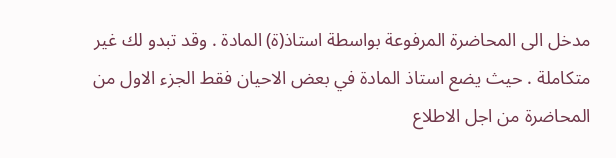مدخل الى المحاضرة المرفوعة بواسطة استاذ(ة) المادة . وقد تبدو لك غير متكاملة . حيث يضع استاذ المادة في بعض الاحيان فقط الجزء الاول من المحاضرة من اجل الاطلاع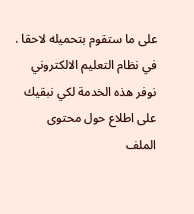على ما ستقوم بتحميله لاحقا . في نظام التعليم الالكتروني نوفر هذه الخدمة لكي نبقيك على اطلاع حول محتوى الملف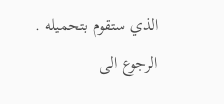الذي ستقوم بتحميله .
الرجوع الى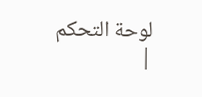لوحة التحكم
|